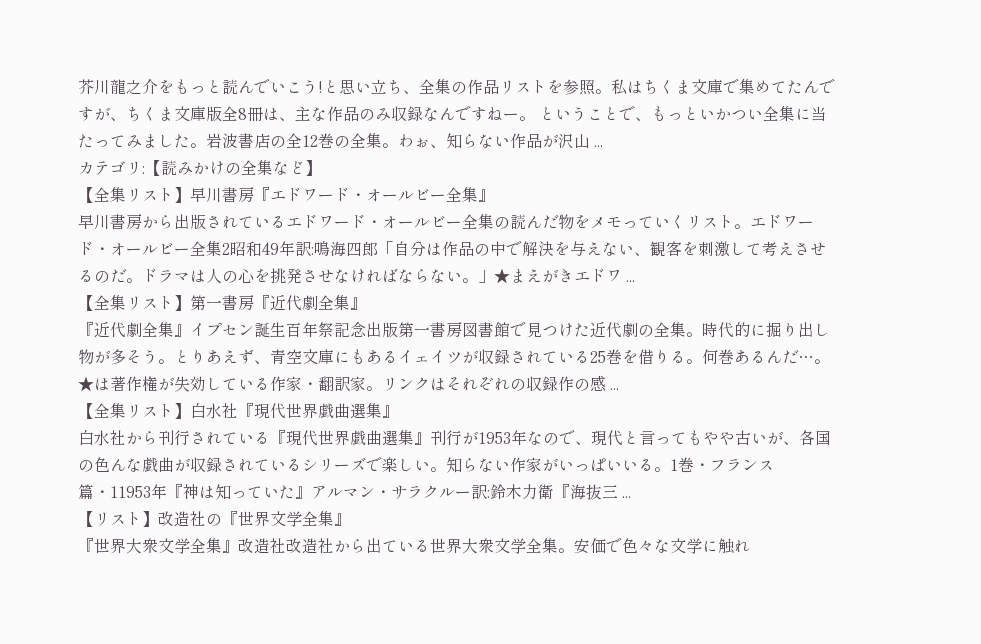芥川龍之介をもっと読んでいこう!と思い立ち、全集の作品リストを参照。私はちくま文庫で集めてたんですが、ちくま文庫版全8冊は、主な作品のみ収録なんですねー。 ということで、もっといかつい全集に当たってみました。岩波書店の全12巻の全集。わぉ、知らない作品が沢山 ...
カテゴリ:【読みかけの全集など】
【全集リスト】早川書房『エドワード・オールビー全集』
早川書房から出版されているエドワード・オールビー全集の読んだ物をメモっていくリスト。エドワード・オールビー全集2昭和49年訳:鳴海四郎「自分は作品の中で解決を与えない、観客を刺激して考えさせるのだ。ドラマは人の心を挑発させなければならない。」★まえがきエドワ ...
【全集リスト】第一書房『近代劇全集』
『近代劇全集』イプセン誕生百年祭記念出版第一書房図書館で見つけた近代劇の全集。時代的に掘り出し物が多そう。とりあえず、青空文庫にもあるイェイツが収録されている25巻を借りる。何巻あるんだ…。★は著作権が失効している作家・翻訳家。リンクはそれぞれの収録作の感 ...
【全集リスト】白水社『現代世界戯曲選集』
白水社から刊行されている『現代世界戯曲選集』刊行が1953年なので、現代と言ってもやや古いが、各国の色んな戯曲が収録されているシリーズで楽しい。知らない作家がいっぱいいる。1巻・フランス篇・11953年『神は知っていた』アルマン・サラクルー訳:鈴木力衛『海抜三 ...
【リスト】改造社の『世界文学全集』
『世界大衆文学全集』改造社改造社から出ている世界大衆文学全集。安価で色々な文学に触れ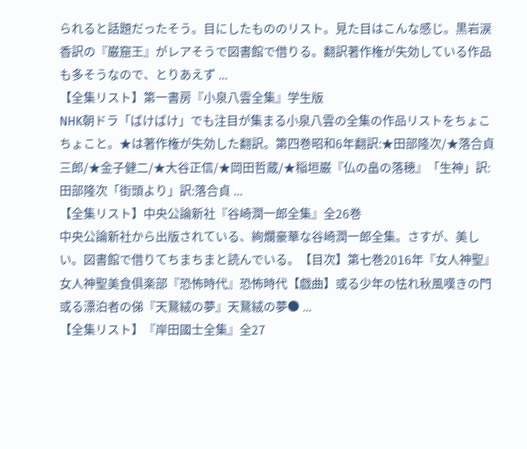られると話題だったそう。目にしたもののリスト。見た目はこんな感じ。黒岩涙香訳の『巌窟王』がレアそうで図書館で借りる。翻訳著作権が失効している作品も多そうなので、とりあえず ...
【全集リスト】第一書房『小泉八雲全集』学生版
NHK朝ドラ「ばけばけ」でも注目が集まる小泉八雲の全集の作品リストをちょこちょこと。★は著作権が失効した翻訳。第四巻昭和6年翻訳:★田部隆次/★落合貞三郎/★金子健二/★大谷正信/★岡田哲蔵/★稲垣巌『仏の畠の落穂』「生神」訳:田部隆次「街頭より」訳:落合貞 ...
【全集リスト】中央公論新社『谷崎潤一郎全集』全26巻
中央公論新社から出版されている、絢爛豪華な谷崎潤一郎全集。さすが、美しい。図書館で借りてちまちまと読んでいる。【目次】第七巻2016年『女人神聖』女人神聖美食俱楽部『恐怖時代』恐怖時代【戯曲】或る少年の怯れ秋風嘆きの門或る漂泊者の俤『天鵞絨の夢』天鵞絨の夢● ...
【全集リスト】『岸田國士全集』全27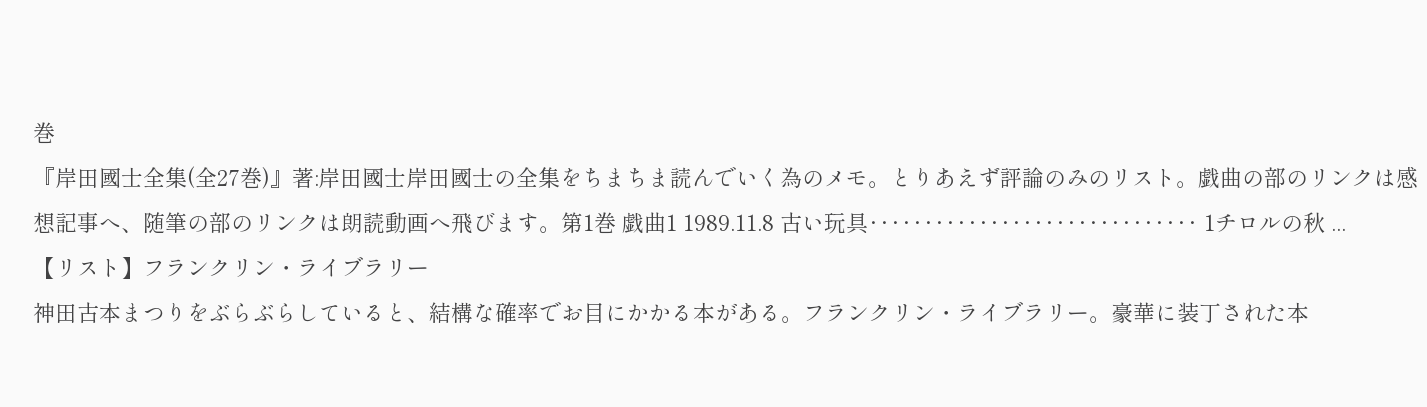巻
『岸田國士全集(全27巻)』著:岸田國士岸田國士の全集をちまちま読んでいく為のメモ。とりあえず評論のみのリスト。戯曲の部のリンクは感想記事へ、随筆の部のリンクは朗読動画へ飛びます。第1巻 戯曲1 1989.11.8 古い玩具‥‥‥‥‥‥‥‥‥‥‥‥‥‥‥ 1チロルの秋 ...
【リスト】フランクリン・ライブラリー
神田古本まつりをぶらぶらしていると、結構な確率でお目にかかる本がある。フランクリン・ライブラリー。豪華に装丁された本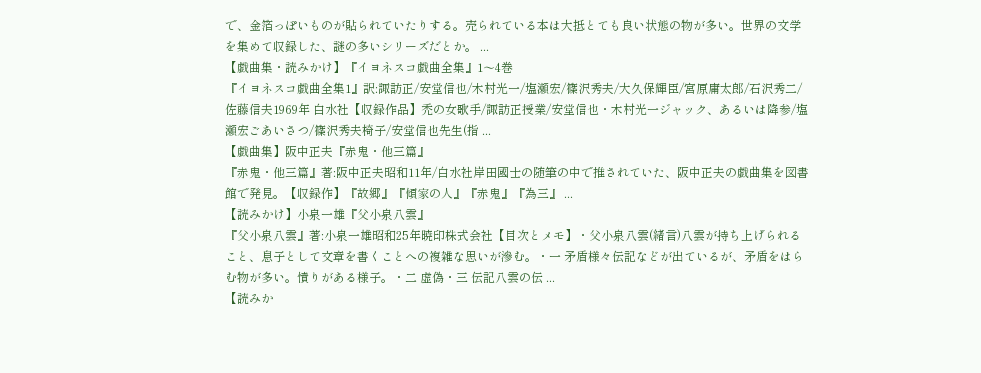で、金箔っぽいものが貼られていたりする。売られている本は大抵とても良い状態の物が多い。世界の文学を集めて収録した、謎の多いシリーズだとか。 ...
【戯曲集・読みかけ】『イヨネスコ戯曲全集』1〜4巻
『イヨネスコ戯曲全集1』訳:諏訪正/安堂信也/木村光一/塩瀬宏/篠沢秀夫/大久保輝臣/宮原庸太郎/石沢秀二/佐藤信夫1969年 白水社【収録作品】禿の女歌手/諏訪正授業/安堂信也・木村光一ジャック、あるいは降参/塩瀬宏ごあいさつ/篠沢秀夫椅子/安堂信也先生(指 ...
【戯曲集】阪中正夫『赤鬼・他三篇』
『赤鬼・他三篇』著:阪中正夫昭和11年/白水社岸田國士の随筆の中で推されていた、阪中正夫の戯曲集を図書館で発見。【収録作】『故郷』『傾家の人』『赤鬼』『為三』 ...
【読みかけ】小泉一雄『父小泉八雲』
『父小泉八雲』著:小泉一雄昭和25年暁印株式会社【目次とメモ】・父小泉八雲(緒言)八雲が持ち上げられること、息子として文章を書くことへの複雑な思いが滲む。・一 矛盾様々伝記などが出ているが、矛盾をはらむ物が多い。憤りがある様子。・二 虚偽・三 伝記八雲の伝 ...
【読みか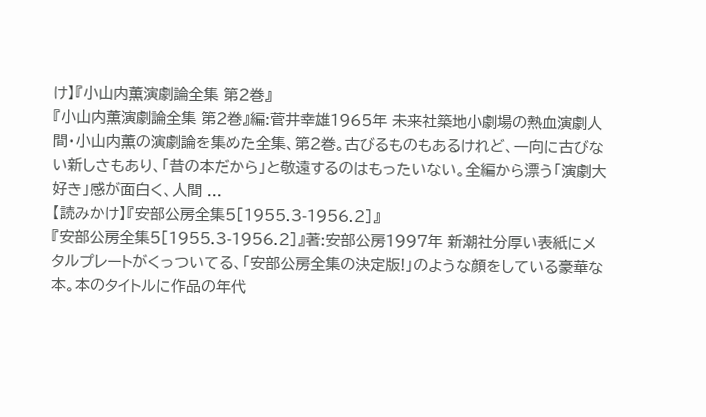け】『小山内薫演劇論全集 第2巻』
『小山内薫演劇論全集 第2巻』編:菅井幸雄1965年 未来社築地小劇場の熱血演劇人間・小山内薫の演劇論を集めた全集、第2巻。古びるものもあるけれど、一向に古びない新しさもあり、「昔の本だから」と敬遠するのはもったいない。全編から漂う「演劇大好き」感が面白く、人間 ...
【読みかけ】『安部公房全集5[1955.3-1956.2]』
『安部公房全集5[1955.3-1956.2]』著:安部公房1997年 新潮社分厚い表紙にメタルプレートがくっついてる、「安部公房全集の決定版!」のような顔をしている豪華な本。本のタイトルに作品の年代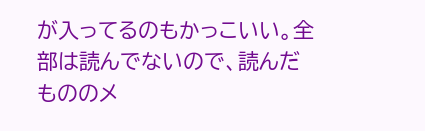が入ってるのもかっこいい。全部は読んでないので、読んだもののメ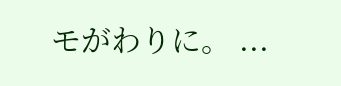モがわりに。 ...